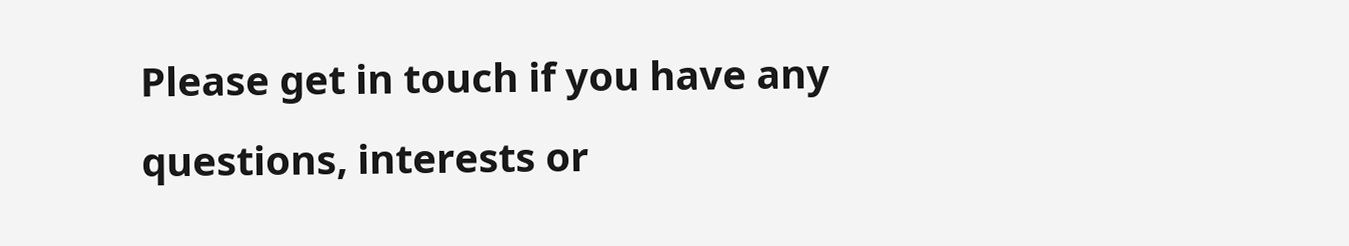Please get in touch if you have any questions, interests or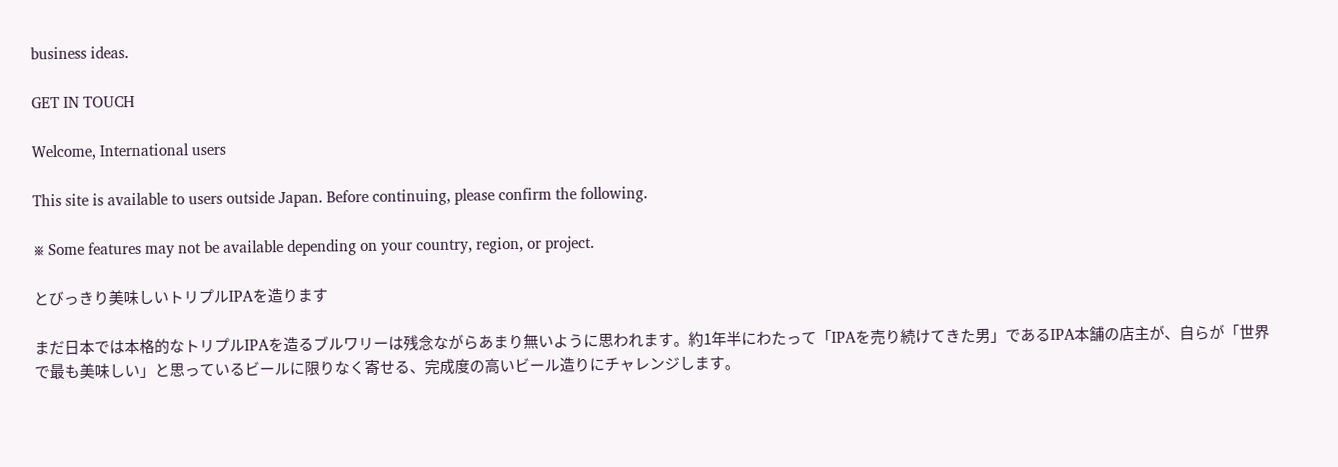business ideas.

GET IN TOUCH

Welcome, International users

This site is available to users outside Japan. Before continuing, please confirm the following.

※ Some features may not be available depending on your country, region, or project.

とびっきり美味しいトリプルIPAを造ります

まだ日本では本格的なトリプルIPAを造るブルワリーは残念ながらあまり無いように思われます。約1年半にわたって「IPAを売り続けてきた男」であるIPA本舗の店主が、自らが「世界で最も美味しい」と思っているビールに限りなく寄せる、完成度の高いビール造りにチャレンジします。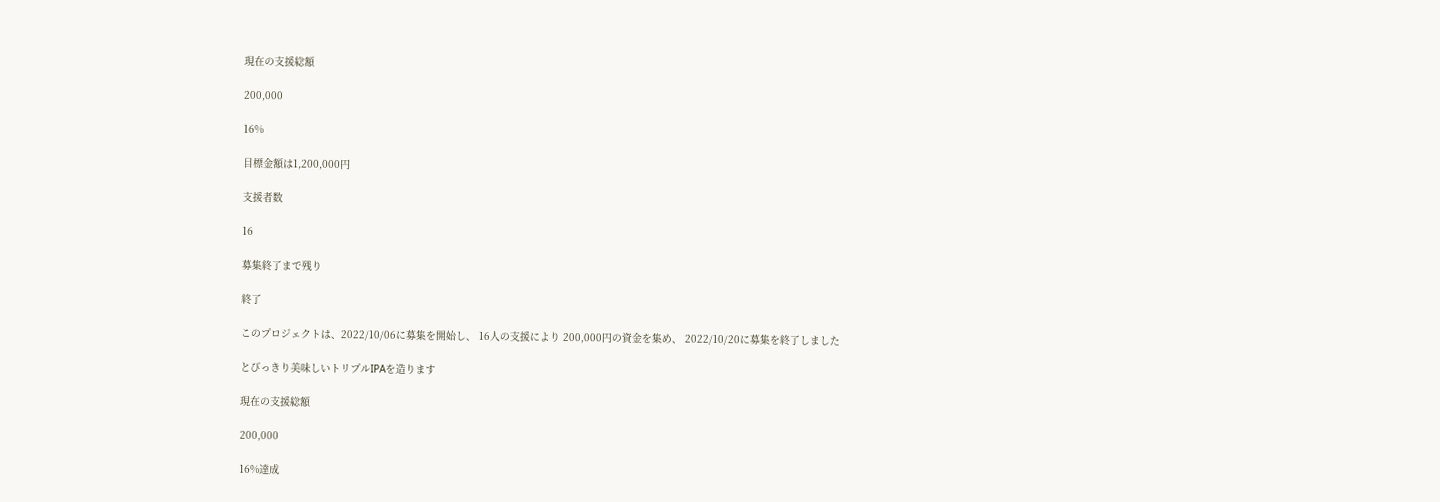現在の支援総額

200,000

16%

目標金額は1,200,000円

支援者数

16

募集終了まで残り

終了

このプロジェクトは、2022/10/06に募集を開始し、 16人の支援により 200,000円の資金を集め、 2022/10/20に募集を終了しました

とびっきり美味しいトリプルIPAを造ります

現在の支援総額

200,000

16%達成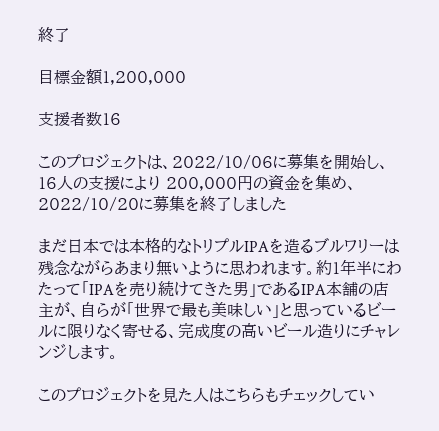終了

目標金額1,200,000

支援者数16

このプロジェクトは、2022/10/06に募集を開始し、 16人の支援により 200,000円の資金を集め、 2022/10/20に募集を終了しました

まだ日本では本格的なトリプルIPAを造るブルワリーは残念ながらあまり無いように思われます。約1年半にわたって「IPAを売り続けてきた男」であるIPA本舗の店主が、自らが「世界で最も美味しい」と思っているビールに限りなく寄せる、完成度の高いビール造りにチャレンジします。

このプロジェクトを見た人はこちらもチェックしてい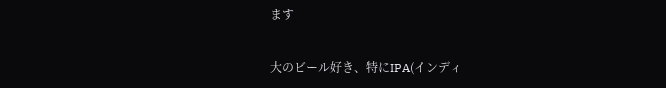ます

大のビール好き、特にIPA(インディ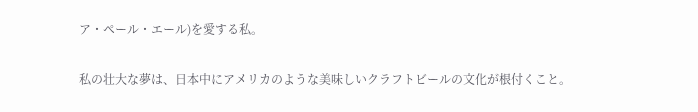ア・ペール・エール)を愛する私。

私の壮大な夢は、日本中にアメリカのような美味しいクラフトビールの文化が根付くこと。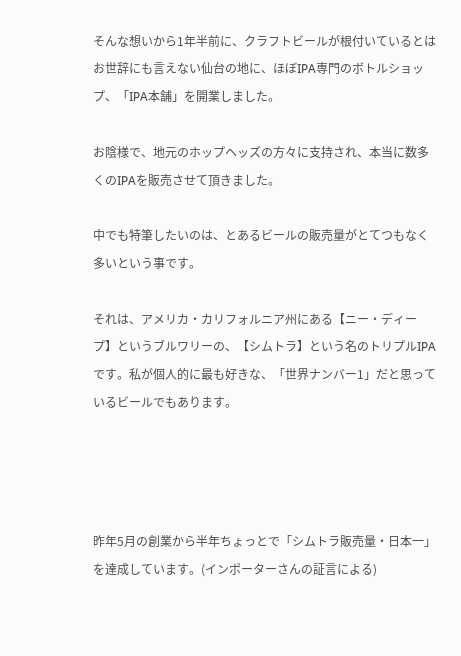そんな想いから1年半前に、クラフトビールが根付いているとはお世辞にも言えない仙台の地に、ほぼIPA専門のボトルショップ、「IPA本舗」を開業しました。

お陰様で、地元のホップヘッズの方々に支持され、本当に数多くのIPAを販売させて頂きました。

中でも特筆したいのは、とあるビールの販売量がとてつもなく多いという事です。

それは、アメリカ・カリフォルニア州にある【ニー・ディープ】というブルワリーの、【シムトラ】という名のトリプルIPAです。私が個人的に最も好きな、「世界ナンバー1」だと思っているビールでもあります。




昨年5月の創業から半年ちょっとで「シムトラ販売量・日本一」を達成しています。(インポーターさんの証言による)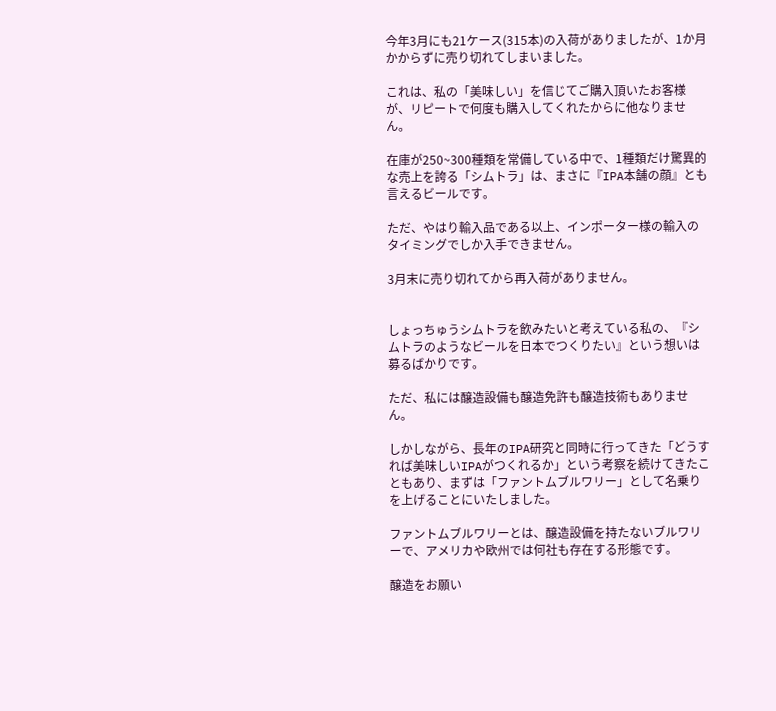今年3月にも21ケース(315本)の入荷がありましたが、1か月かからずに売り切れてしまいました。

これは、私の「美味しい」を信じてご購入頂いたお客様が、リピートで何度も購入してくれたからに他なりません。

在庫が250~300種類を常備している中で、1種類だけ驚異的な売上を誇る「シムトラ」は、まさに『IPA本舗の顔』とも言えるビールです。

ただ、やはり輸入品である以上、インポーター様の輸入のタイミングでしか入手できません。

3月末に売り切れてから再入荷がありません。


しょっちゅうシムトラを飲みたいと考えている私の、『シムトラのようなビールを日本でつくりたい』という想いは募るばかりです。

ただ、私には醸造設備も醸造免許も醸造技術もありません。

しかしながら、長年のIPA研究と同時に行ってきた「どうすれば美味しいIPAがつくれるか」という考察を続けてきたこともあり、まずは「ファントムブルワリー」として名乗りを上げることにいたしました。

ファントムブルワリーとは、醸造設備を持たないブルワリーで、アメリカや欧州では何社も存在する形態です。

醸造をお願い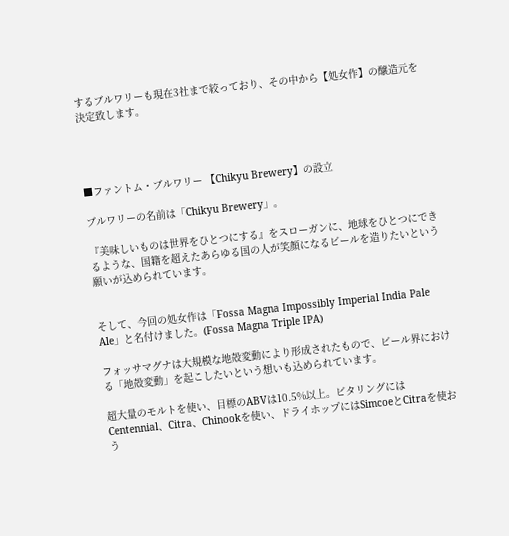するブルワリーも現在3社まで絞っており、その中から【処女作】の醸造元を決定致します。




■ファントム・ブルワリー 【Chikyu Brewery】の設立

ブルワリーの名前は「Chikyu Brewery」。

『美味しいものは世界をひとつにする』をスローガンに、地球をひとつにできるような、国籍を超えたあらゆる国の人が笑顔になるビールを造りたいという願いが込められています。


そして、今回の処女作は「Fossa Magna Impossibly Imperial India Pale Ale」と名付けました。(Fossa Magna Triple IPA)

フォッサマグナは大規模な地殻変動により形成されたもので、ビール界における「地殻変動」を起こしたいという想いも込められています。

超大量のモルトを使い、目標のABVは10.5%以上。ビタリングにはCentennial、Citra、Chinookを使い、ドライホップにはSimcoeとCitraを使おう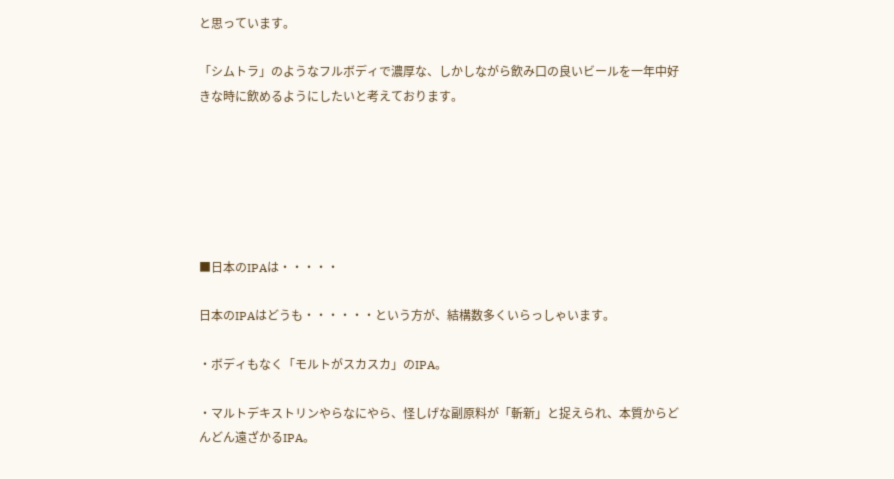と思っています。

「シムトラ」のようなフルボディで濃厚な、しかしながら飲み口の良いビールを一年中好きな時に飲めるようにしたいと考えております。






■日本のIPAは・・・・・

日本のIPAはどうも・・・・・・という方が、結構数多くいらっしゃいます。

・ボディもなく「モルトがスカスカ」のIPA。

・マルトデキストリンやらなにやら、怪しげな副原料が「斬新」と捉えられ、本質からどんどん遠ざかるIPA。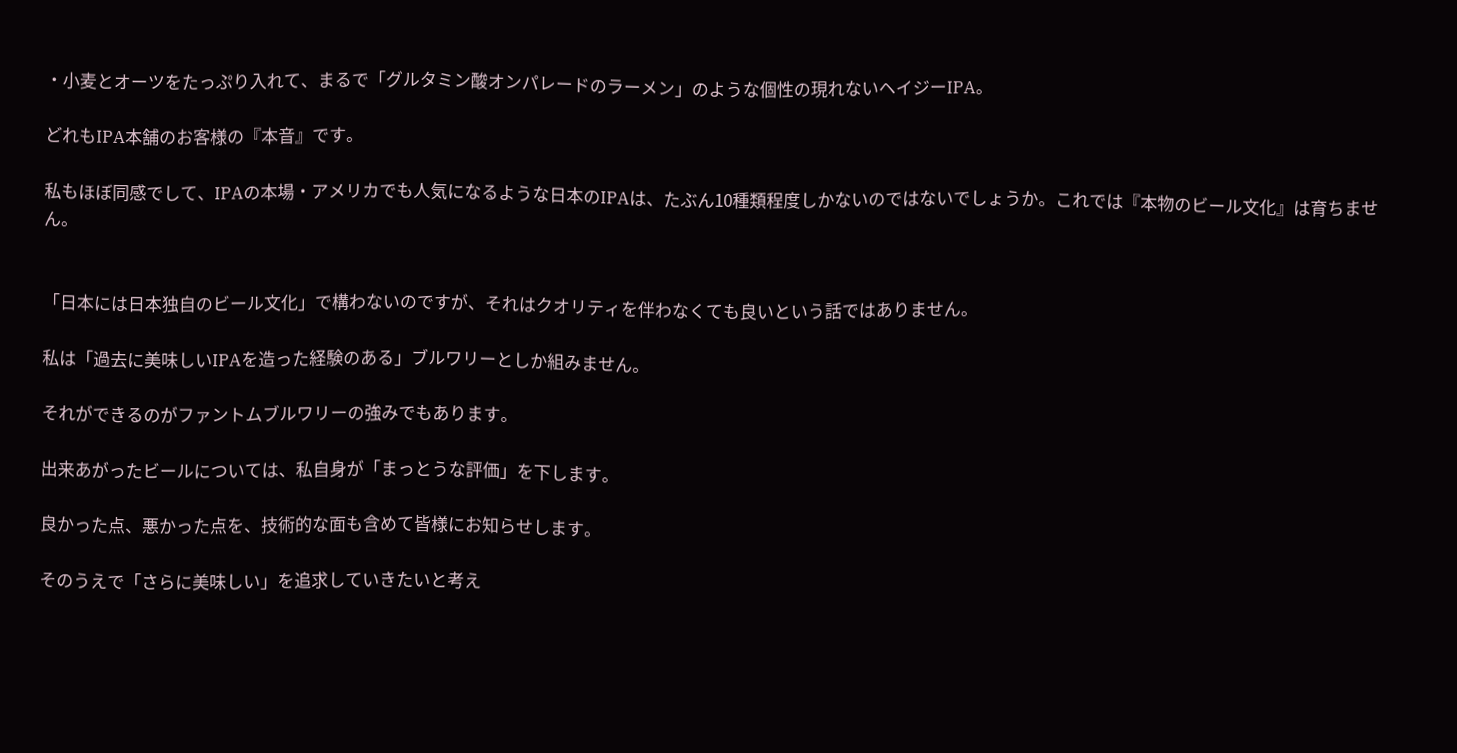・小麦とオーツをたっぷり入れて、まるで「グルタミン酸オンパレードのラーメン」のような個性の現れないヘイジーIPA。

どれもIPA本舗のお客様の『本音』です。

私もほぼ同感でして、IPAの本場・アメリカでも人気になるような日本のIPAは、たぶん10種類程度しかないのではないでしょうか。これでは『本物のビール文化』は育ちません。


「日本には日本独自のビール文化」で構わないのですが、それはクオリティを伴わなくても良いという話ではありません。

私は「過去に美味しいIPAを造った経験のある」ブルワリーとしか組みません。

それができるのがファントムブルワリーの強みでもあります。

出来あがったビールについては、私自身が「まっとうな評価」を下します。

良かった点、悪かった点を、技術的な面も含めて皆様にお知らせします。

そのうえで「さらに美味しい」を追求していきたいと考え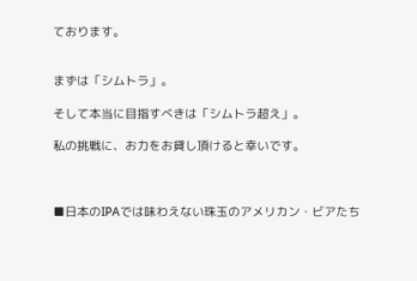ております。


まずは「シムトラ」。

そして本当に目指すべきは「シムトラ超え」。

私の挑戦に、お力をお貸し頂けると幸いです。



■日本のIPAでは味わえない珠玉のアメリカン・ビアたち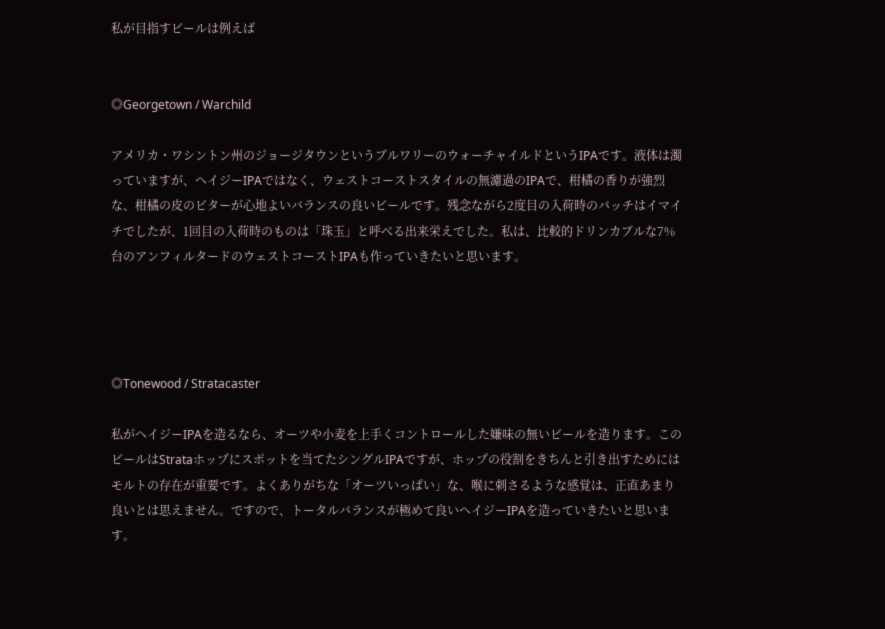私が目指すビールは例えば


◎Georgetown / Warchild

アメリカ・ワシントン州のジョージタウンというブルワリーのウォーチャイルドというIPAです。液体は濁っていますが、ヘイジーIPAではなく、ウェストコーストスタイルの無濾過のIPAで、柑橘の香りが強烈な、柑橘の皮のビターが心地よいバランスの良いビールです。残念ながら2度目の入荷時のバッチはイマイチでしたが、1回目の入荷時のものは「珠玉」と呼べる出来栄えでした。私は、比較的ドリンカブルな7%台のアンフィルタードのウェストコーストIPAも作っていきたいと思います。




◎Tonewood / Stratacaster

私がヘイジーIPAを造るなら、オーツや小麦を上手くコントロールした嫌味の無いビールを造ります。このビールはStrataホップにスポットを当てたシングルIPAですが、ホップの役割をきちんと引き出すためにはモルトの存在が重要です。よくありがちな「オーツいっぱい」な、喉に刺さるような感覚は、正直あまり良いとは思えません。ですので、トータルバランスが極めて良いヘイジーIPAを造っていきたいと思います。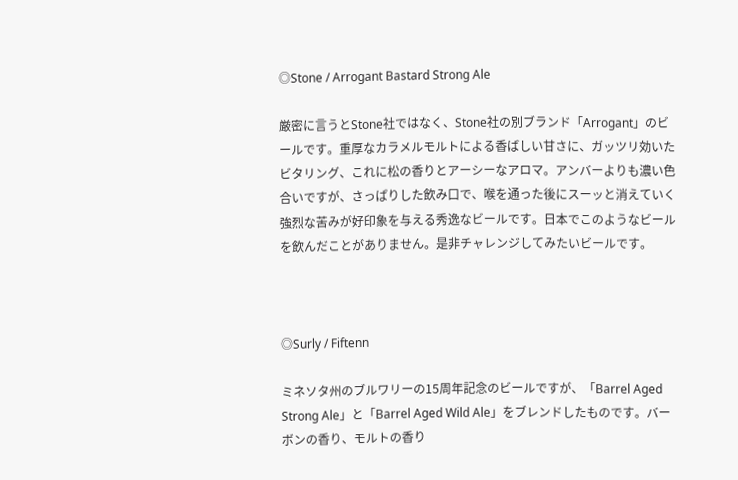◎Stone / Arrogant Bastard Strong Ale

厳密に言うとStone社ではなく、Stone社の別ブランド「Arrogant」のビールです。重厚なカラメルモルトによる香ばしい甘さに、ガッツリ効いたビタリング、これに松の香りとアーシーなアロマ。アンバーよりも濃い色合いですが、さっぱりした飲み口で、喉を通った後にスーッと消えていく強烈な苦みが好印象を与える秀逸なビールです。日本でこのようなビールを飲んだことがありません。是非チャレンジしてみたいビールです。



◎Surly / Fiftenn

ミネソタ州のブルワリーの15周年記念のビールですが、「Barrel Aged Strong Ale」と「Barrel Aged Wild Ale」をブレンドしたものです。バーボンの香り、モルトの香り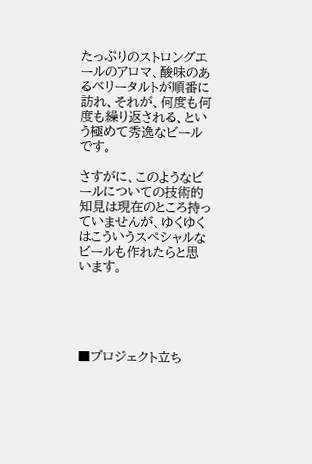たっぷりのストロングエールのアロマ、酸味のあるベリータルトが順番に訪れ、それが、何度も何度も繰り返される、という極めて秀逸なビールです。

さすがに、このようなビールについての技術的知見は現在のところ持っていませんが、ゆくゆくはこういうスペシャルなビールも作れたらと思います。





■プロジェクト立ち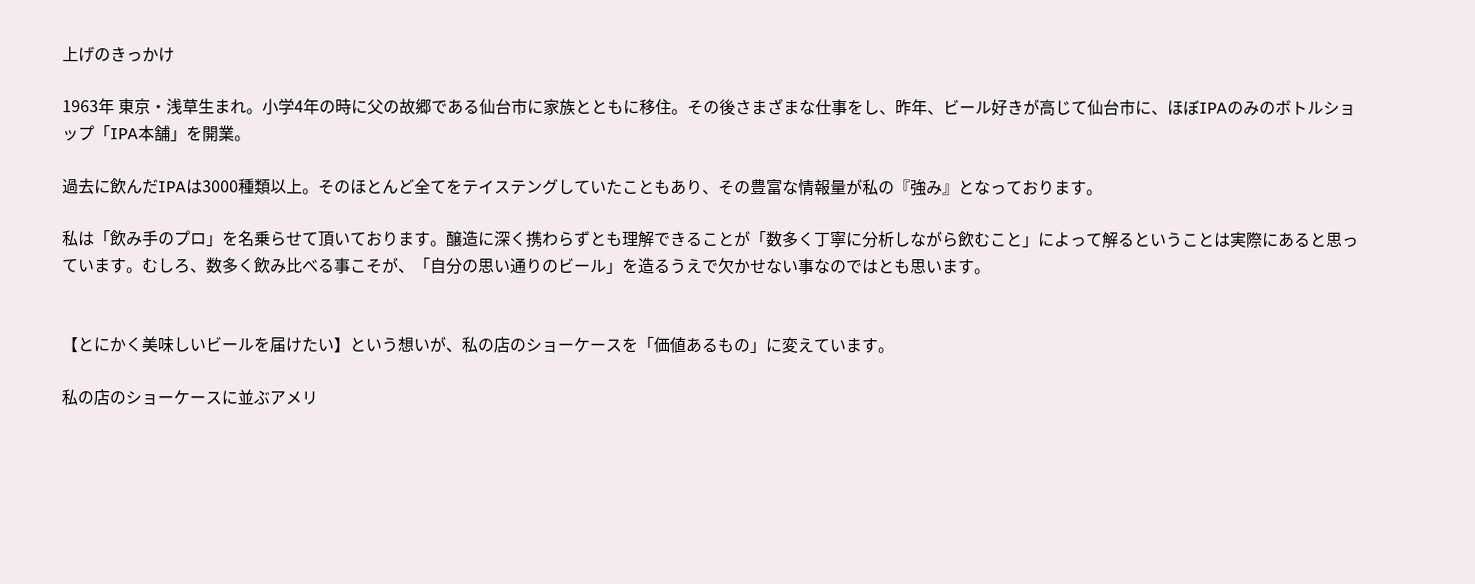上げのきっかけ

1963年 東京・浅草生まれ。小学4年の時に父の故郷である仙台市に家族とともに移住。その後さまざまな仕事をし、昨年、ビール好きが高じて仙台市に、ほぼIPAのみのボトルショップ「IPA本舗」を開業。

過去に飲んだIPAは3000種類以上。そのほとんど全てをテイステングしていたこともあり、その豊富な情報量が私の『強み』となっております。

私は「飲み手のプロ」を名乗らせて頂いております。醸造に深く携わらずとも理解できることが「数多く丁寧に分析しながら飲むこと」によって解るということは実際にあると思っています。むしろ、数多く飲み比べる事こそが、「自分の思い通りのビール」を造るうえで欠かせない事なのではとも思います。


【とにかく美味しいビールを届けたい】という想いが、私の店のショーケースを「価値あるもの」に変えています。

私の店のショーケースに並ぶアメリ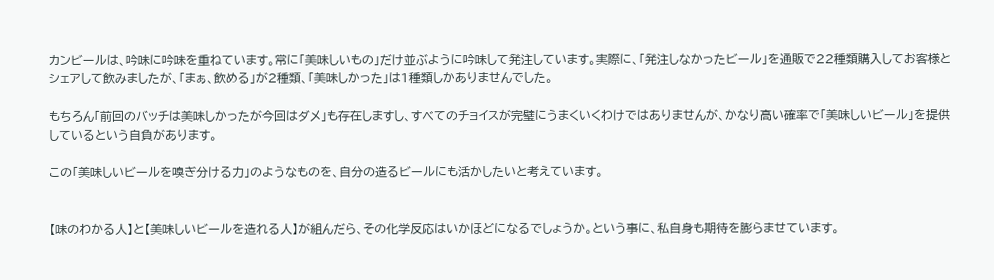カンビールは、吟味に吟味を重ねています。常に「美味しいもの」だけ並ぶように吟味して発注しています。実際に、「発注しなかったビール」を通販で22種類購入してお客様とシェアして飲みましたが、「まぁ、飲める」が2種類、「美味しかった」は1種類しかありませんでした。

もちろん「前回のバッチは美味しかったが今回はダメ」も存在しますし、すべてのチョイスが完璧にうまくいくわけではありませんが、かなり高い確率で「美味しいビール」を提供しているという自負があります。

この「美味しいビールを嗅ぎ分ける力」のようなものを、自分の造るビールにも活かしたいと考えています。


【味のわかる人】と【美味しいビールを造れる人】が組んだら、その化学反応はいかほどになるでしょうか。という事に、私自身も期待を膨らませています。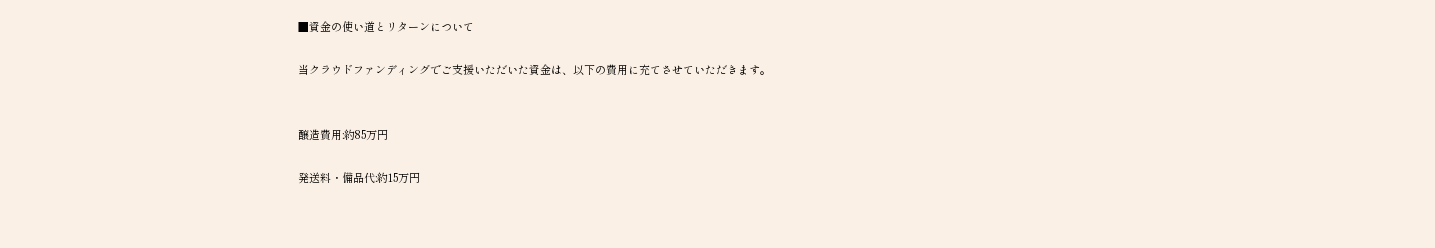■資金の使い道とリターンについて

当クラウドファンディングでご支援いただいた資金は、以下の費用に充てさせていただきます。


醸造費用:約85万円

発送料・備品代:約15万円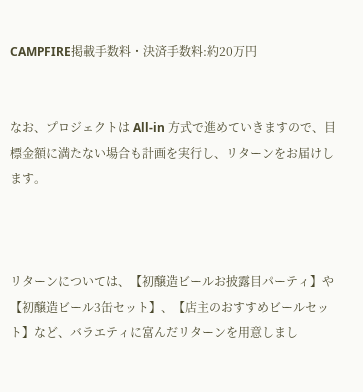CAMPFIRE掲載手数料・決済手数料:約20万円


なお、プロジェクトは All-in 方式で進めていきますので、目標金額に満たない場合も計画を実行し、リターンをお届けします。



リターンについては、【初醸造ビールお披露目パーティ】や【初醸造ビール3缶セット】、【店主のおすすめビールセット】など、バラエティに富んだリターンを用意しまし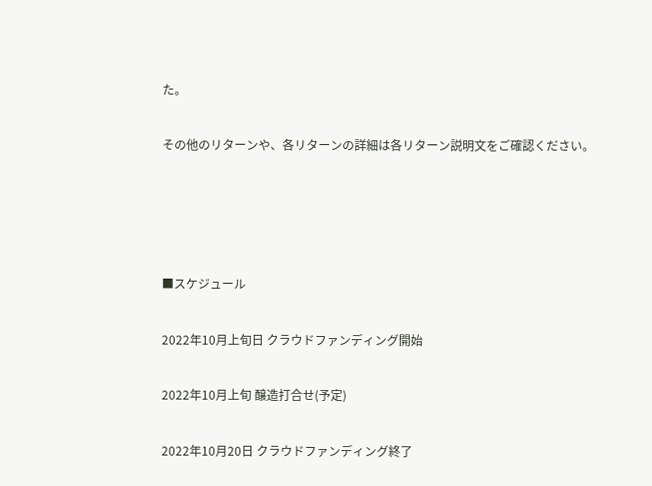た。

その他のリターンや、各リターンの詳細は各リターン説明文をご確認ください。




■スケジュール

2022年10月上旬日 クラウドファンディング開始

2022年10月上旬 醸造打合せ(予定)

2022年10月20日 クラウドファンディング終了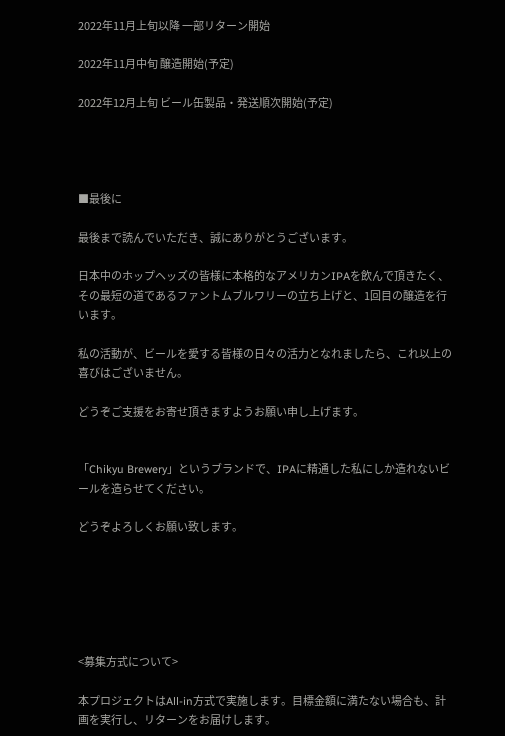2022年11月上旬以降 一部リターン開始

2022年11月中旬 醸造開始(予定)

2022年12月上旬 ビール缶製品・発送順次開始(予定)




■最後に

最後まで読んでいただき、誠にありがとうございます。

日本中のホップヘッズの皆様に本格的なアメリカンIPAを飲んで頂きたく、その最短の道であるファントムブルワリーの立ち上げと、1回目の醸造を行います。

私の活動が、ビールを愛する皆様の日々の活力となれましたら、これ以上の喜びはございません。

どうぞご支援をお寄せ頂きますようお願い申し上げます。


「Chikyu Brewery」というブランドで、IPAに精通した私にしか造れないビールを造らせてください。

どうぞよろしくお願い致します。






<募集方式について>

本プロジェクトはAll-in方式で実施します。目標金額に満たない場合も、計画を実行し、リターンをお届けします。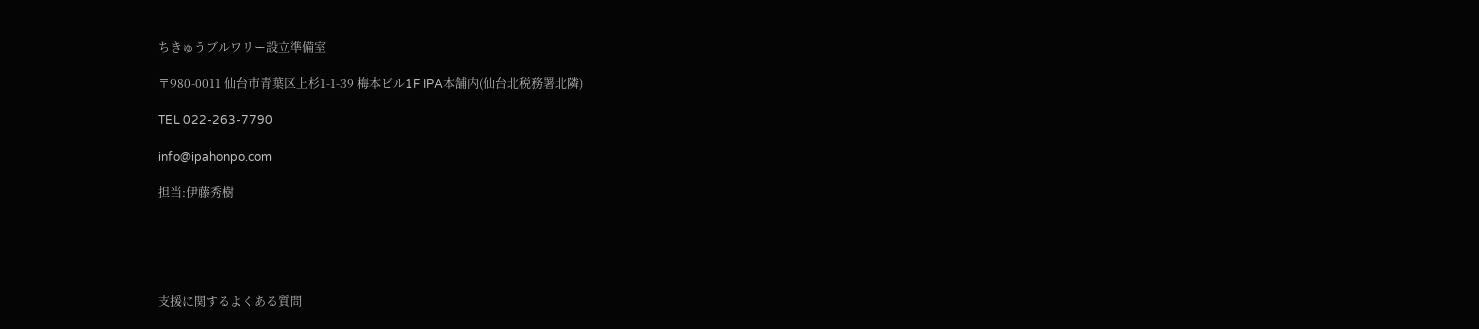ちきゅうブルワリー設立準備室

〒980-0011 仙台市青葉区上杉1-1-39 梅本ビル1F IPA本舗内(仙台北税務署北隣)

TEL 022-263-7790

info@ipahonpo.com

担当:伊藤秀樹





支援に関するよくある質問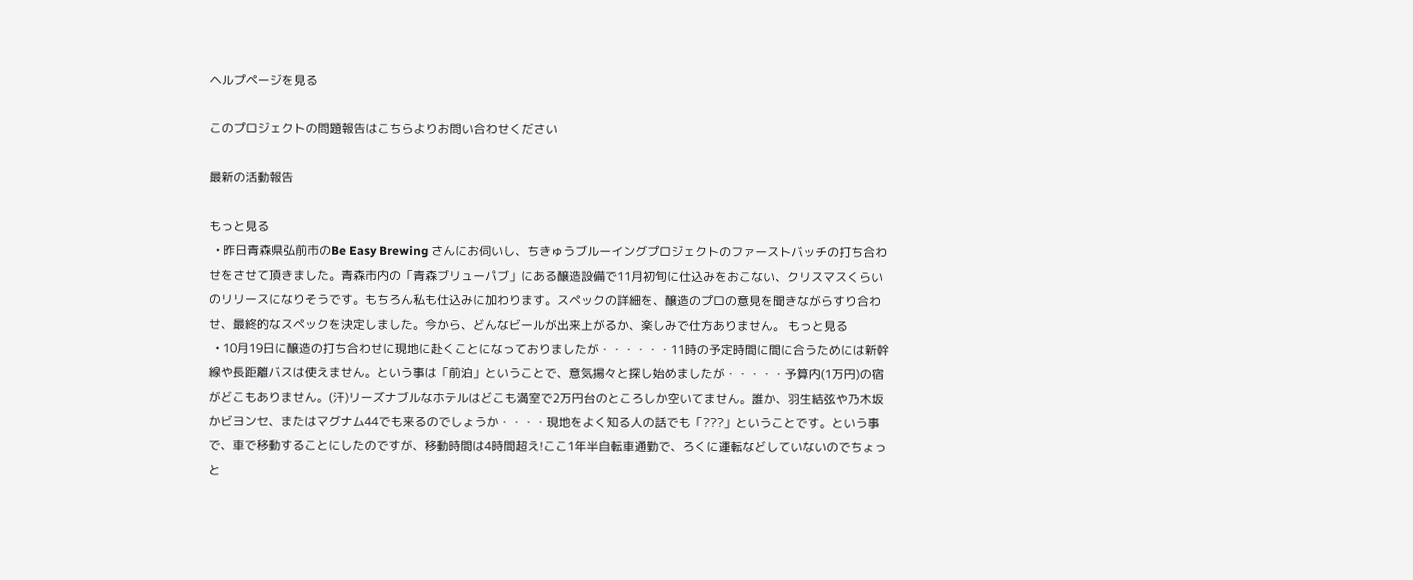ヘルプページを見る

このプロジェクトの問題報告はこちらよりお問い合わせください

最新の活動報告

もっと見る
  • 昨日青森県弘前市のBe Easy Brewing さんにお伺いし、ちきゅうブルーイングプロジェクトのファーストバッチの打ち合わせをさせて頂きました。青森市内の「青森ブリューパブ」にある醸造設備で11月初旬に仕込みをおこない、クリスマスくらいのリリースになりそうです。もちろん私も仕込みに加わります。スペックの詳細を、醸造のプロの意見を聞きながらすり合わせ、最終的なスペックを決定しました。今から、どんなビールが出来上がるか、楽しみで仕方ありません。 もっと見る
  • 10月19日に醸造の打ち合わせに現地に赴くことになっておりましたが・・・・・・11時の予定時間に間に合うためには新幹線や長距離バスは使えません。という事は「前泊」ということで、意気揚々と探し始めましたが・・・・・予算内(1万円)の宿がどこもありません。(汗)リーズナブルなホテルはどこも満室で2万円台のところしか空いてません。誰か、羽生結弦や乃木坂かビヨンセ、またはマグナム44でも来るのでしょうか・・・・現地をよく知る人の話でも「???」ということです。という事で、車で移動することにしたのですが、移動時間は4時間超え!ここ1年半自転車通勤で、ろくに運転などしていないのでちょっと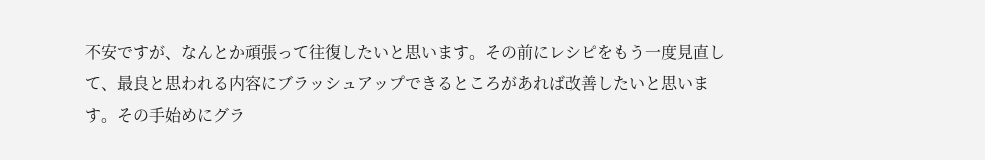不安ですが、なんとか頑張って往復したいと思います。その前にレシピをもう一度見直して、最良と思われる内容にブラッシュアップできるところがあれば改善したいと思います。その手始めにグラ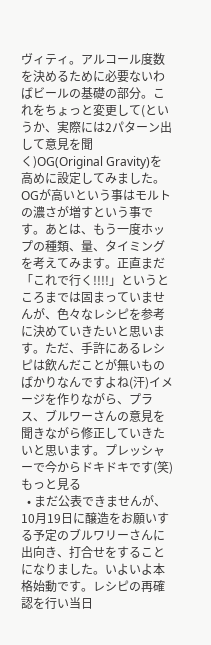ヴィティ。アルコール度数を決めるために必要ないわばビールの基礎の部分。これをちょっと変更して(というか、実際には2パターン出して意見を聞く)OG(Original Gravity)を高めに設定してみました。OGが高いという事はモルトの濃さが増すという事です。あとは、もう一度ホップの種類、量、タイミングを考えてみます。正直まだ「これで行く!!!!」というところまでは固まっていませんが、色々なレシピを参考に決めていきたいと思います。ただ、手許にあるレシピは飲んだことが無いものばかりなんですよね(汗)イメージを作りながら、プラス、ブルワーさんの意見を聞きながら修正していきたいと思います。プレッシャーで今からドキドキです(笑) もっと見る
  • まだ公表できませんが、10月19日に醸造をお願いする予定のブルワリーさんに出向き、打合せをすることになりました。いよいよ本格始動です。レシピの再確認を行い当日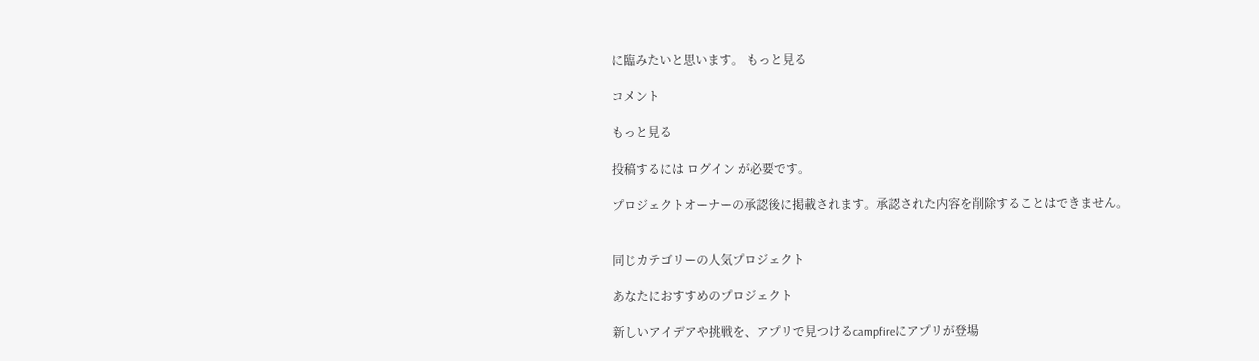に臨みたいと思います。 もっと見る

コメント

もっと見る

投稿するには ログイン が必要です。

プロジェクトオーナーの承認後に掲載されます。承認された内容を削除することはできません。


同じカテゴリーの人気プロジェクト

あなたにおすすめのプロジェクト

新しいアイデアや挑戦を、アプリで見つけるcampfireにアプリが登場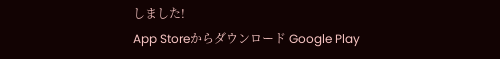しました!
App Storeからダウンロード Google Play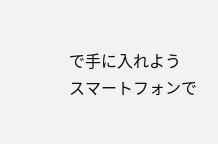で手に入れよう
スマートフォンで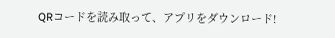QRコードを読み取って、アプリをダウンロード!